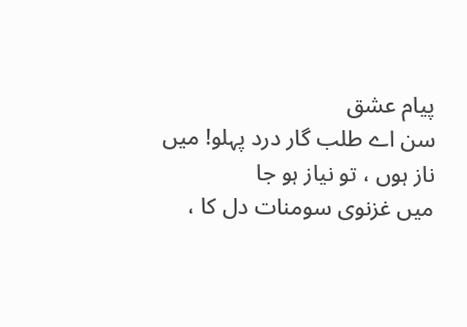پیام عشق
سن اے طلب گار درد پہلو! میں ناز ہوں ، تو نیاز ہو جا
میں غزنوی سومنات دل کا ،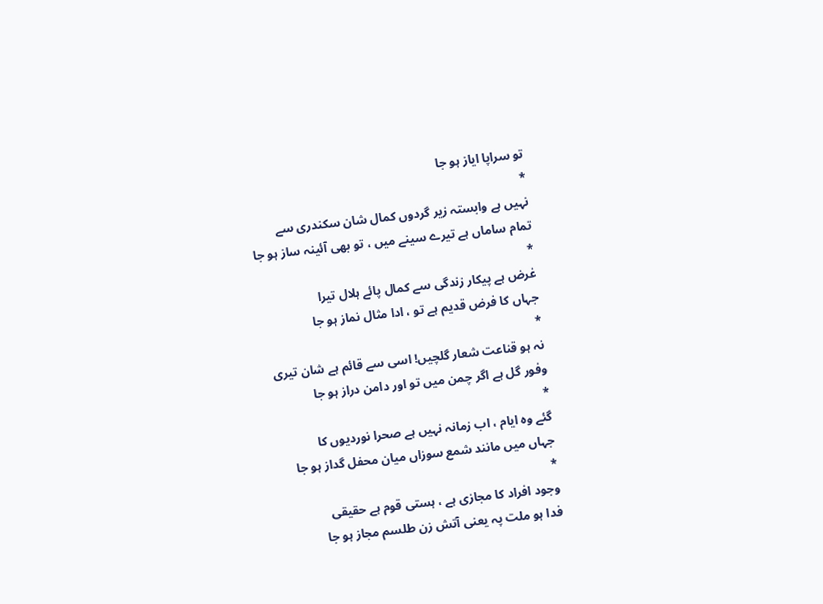تو سراپا ایاز ہو جا
*
نہیں ہے وابستہ زیر گردوں کمال شان سکندری سے
تمام ساماں ہے تیرے سینے میں ، تو بھی آئینہ ساز ہو جا
*
غرض ہے پیکار زندگی سے کمال پائے ہلال تیرا
جہاں کا فرض قدیم ہے تو ، ادا مثال نماز ہو جا
*
نہ ہو قناعت شعار گلچیں! اسی سے قائم ہے شان تیری
وفور گل ہے اگر چمن میں تو اور دامن دراز ہو جا
*
گئے وہ ایام ، اب زمانہ نہیں ہے صحرا نوردیوں کا
جہاں میں مانند شمع سوزاں میان محفل گداز ہو جا
*
وجود افراد کا مجازی ہے ، ہستی قوم ہے حقیقی
فدا ہو ملت پہ یعنی آتش زن طلسم مجاز ہو جا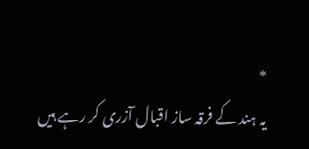*
یہ ہند کے فرقہ ساز اقبال آزری کر رہے ہیں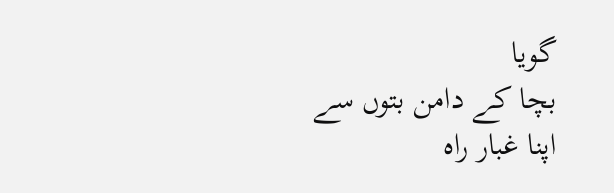گویا
بچا کے دامن بتوں سے اپنا غبار راہ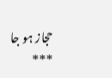حجاز ہو جا
***